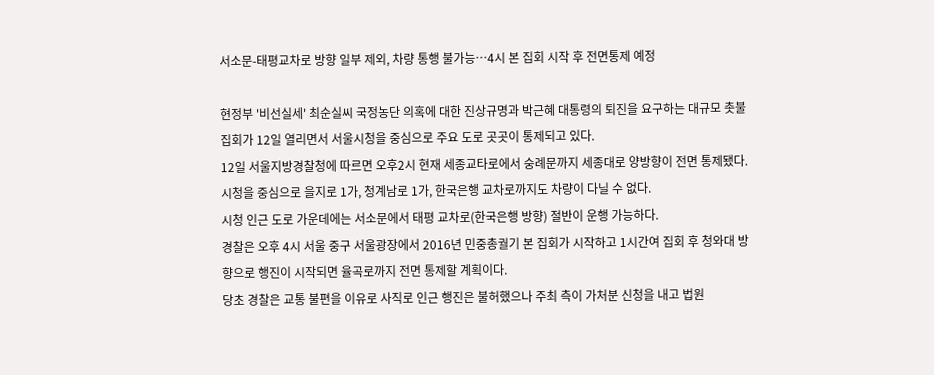서소문-태평교차로 방향 일부 제외, 차량 통행 불가능…4시 본 집회 시작 후 전면통제 예정

현정부 '비선실세' 최순실씨 국정농단 의혹에 대한 진상규명과 박근혜 대통령의 퇴진을 요구하는 대규모 촛불집회가 12일 열리면서 서울시청을 중심으로 주요 도로 곳곳이 통제되고 있다.
12일 서울지방경찰청에 따르면 오후2시 현재 세종교타로에서 숭례문까지 세종대로 양방향이 전면 통제됐다. 시청을 중심으로 을지로 1가, 청계남로 1가, 한국은행 교차로까지도 차량이 다닐 수 없다.
시청 인근 도로 가운데에는 서소문에서 태평 교차로(한국은행 방향) 절반이 운행 가능하다.
경찰은 오후 4시 서울 중구 서울광장에서 2016년 민중총궐기 본 집회가 시작하고 1시간여 집회 후 청와대 방향으로 행진이 시작되면 율곡로까지 전면 통제할 계획이다.
당초 경찰은 교통 불편을 이유로 사직로 인근 행진은 불허했으나 주최 측이 가처분 신청을 내고 법원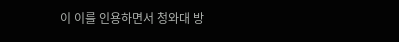이 이를 인용하면서 청와대 방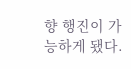향 행진이 가능하게 됐다.